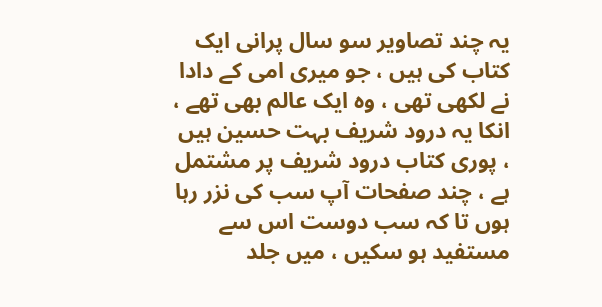یہ چند تصاویر سو سال پرانی ایک کتاب کی ہیں ، جو میری امی کے دادا نے لکھی تھی ، وہ ایک عالم بھی تھے ، انکا یہ درود شریف بہت حسین ہیں ، پوری کتاب درود شریف پر مشتمل ہے ، چند صفحات آپ سب کی نزر رہا ہوں تا کہ سب دوست اس سے مستفید ہو سکیں ، میں جلد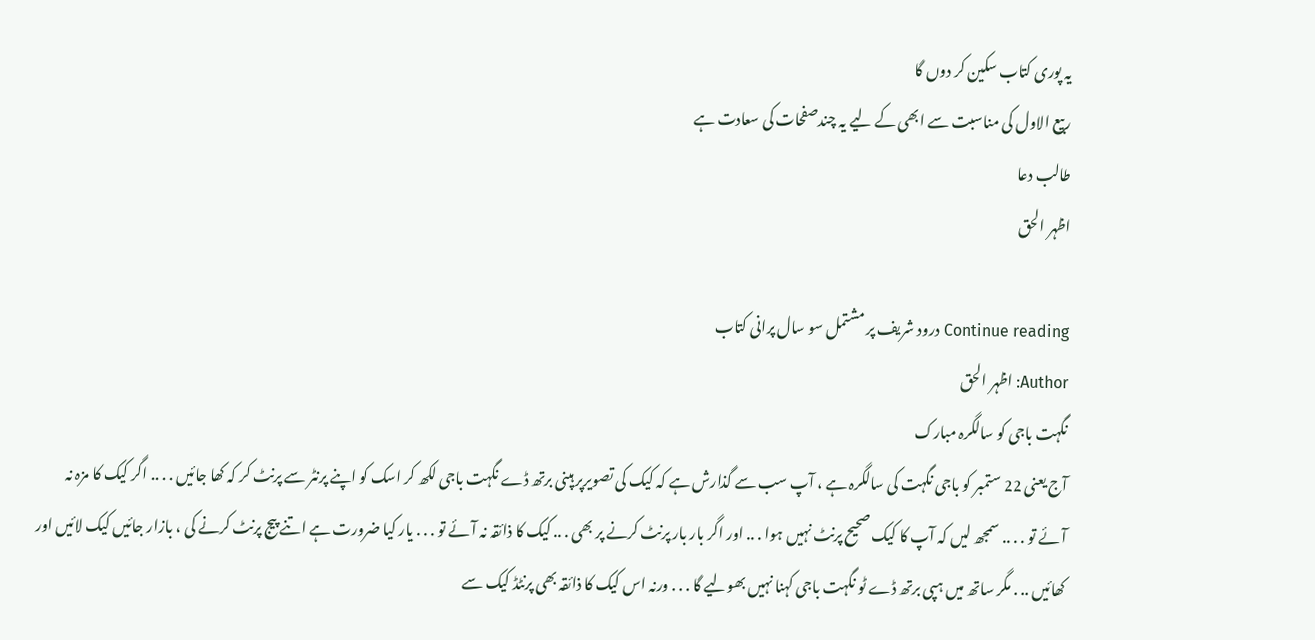یہ پوری کتاب سکین کر دوں گا
ربیع الاول کی مناسبت سے ابھی کے لیے یہ چندصفحات کی سعادت ہے
طالب دعا
اظہر الحق

Continue reading درود شریف پر مشتمل سو سال پرانی کتاب
Author: اظہر الحق
نگہت باجی کو سالگرہ مبارک
آج یعنی 22 ستمبر کو باجی نگہت کی سالگرہ ہے ، آپ سب سے گذارش ہے کہ کیک کی تصویرپر ہپنی برتھ ڈے نگہت باجی لکھ کر اسک کو اپنے پرنٹر سے پرنٹ کر کہ کھا جائیں . . .. اگر کیک کا مزہ نہ آئے تو . . .. سمجھ لیں کہ آپ کا کیک صحیح پرنٹ نہیں ہوا . .. اور اگر بار بار پرنٹ کرنے پر بھی . .. کیک کا ذائقہ نہ آئے تو . . . یار کیا ضرورت ہے اتنے پیج پرنٹ کرنے کی ، بازار جائیں کیک لائیں اور کھائیں .. . مگر ساتھ میں ہپی برتھ ڈے ٹو نگہت باجی کہنا نہیں بھولیے گا . . . ورنہ اس کیک کا ذائقہ بھی پرنٹڈ کیک سے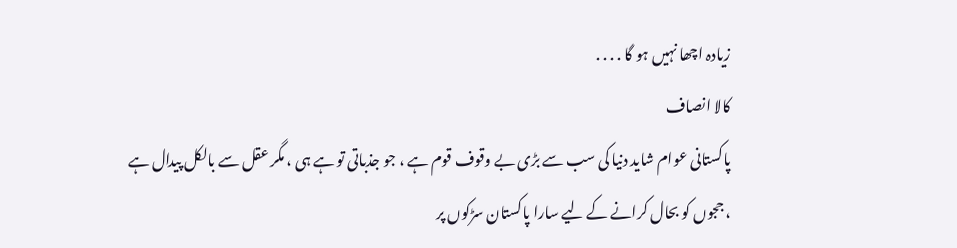زیادہ اچھا نہیں ہو گا . . . .
کالا انصاف
پاکستانی عوام شاید دنیا کی سب سے بڑی بے وقوف قوم ہے ، جو جذباتی تو ہے ہی ، مگر عقل سے بالکل پیدال ہے ، ججوں کو بحال کرانے کے لیے سارا پاکستان سڑکوں پر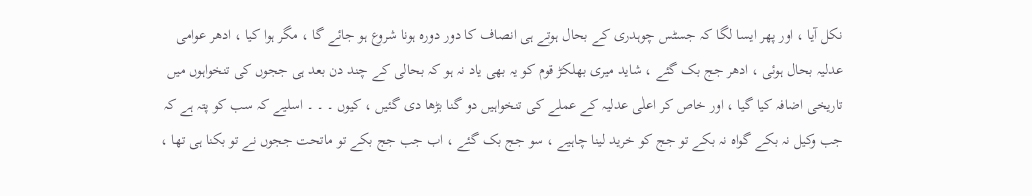نکل آیا ، اور پھر ایسا لگا کہ جسٹس چوہدری کے بحال ہوتے ہی انصاف کا دور دورہ ہونا شروع ہو جائے گا ، مگر ہوا کیا ، ادھر عوامی عدلیہ بحال ہوئی ، ادھر جج بک گئے ، شاید میری بھلکڑ قوم کو یہ بھی یاد نہ ہو کہ بحالی کے چند دن بعد ہی ججوں کی تنخواہوں میں تاریخی اضافہ کیا گیا ، اور خاص کر اعلٰی عدلیہ کے عملے کی تنخواہیں دو گنا بڑھا دی گئیں ، کیوں ۔ ۔ ۔ اسلیے کہ سب کو پتہ ہے کہ جب وکیل نہ بکے گواہ نہ بکے تو جج کو خرید لینا چاہیے ، سو جج بک گئے ، اب جب جج بکے تو ماتحت ججوں نے تو بکنا ہی تھا ،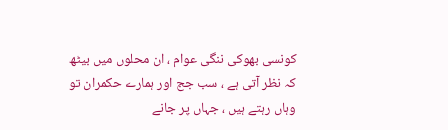کونسی بھوکی ننگی عوام ، ان محلوں میں بیٹھ کہ نظر آتی ہے ، سب جج اور ہمارے حکمران تو وہاں رہتے ہیں ، جہاں پر جانے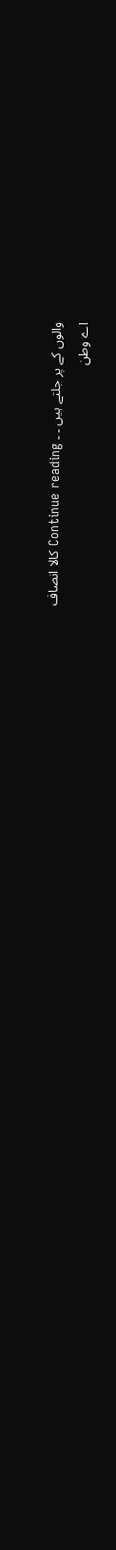والوں کے پر جلتے ہیں ۔ ۔ Continue reading کالا انصاف
اے وطن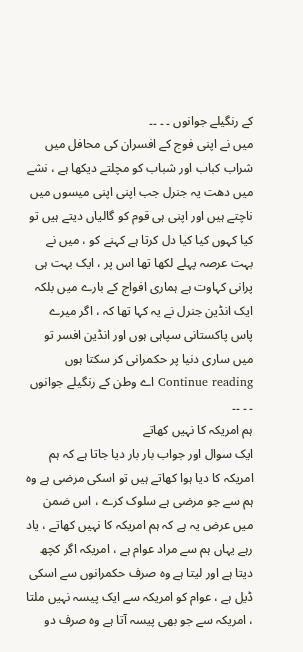کے رنگیلے جوانوں ۔ ۔ ۔۔
میں نے اپنی فوج کے افسران کی محافل میں شراب کباب اور شباب کو مچلتے دیکھا ہے ، نشے میں دھت یہ جنرل جب اپنی اپنی میسوں میں ناچتے ہیں اور اپنی ہی قوم کو گالیاں دیتے ہیں تو کیا کہوں کیا کیا دل کرتا ہے کہنے کو ، میں نے بہت عرصہ پہلے لکھا تھا اس پر ، ایک بہت ہی پرانی کہاوت ہے ہماری افواج کے بارے میں بلکہ ایک انڈین جنرل نے یہ کہا تھا کہ ، اگر میرے پاس پاکستانی سپاہی ہوں اور انڈین افسر تو میں ساری دنیا پر حکمرانی کر سکتا ہوں Continue reading اے وطن کے رنگیلے جوانوں ۔ ۔ ۔۔
ہم امریکہ کا نہیں کھاتے
ایک سوال اور جواب بار بار دیا جاتا ہے کہ ہم امریکہ کا دیا ہوا کھاتے ہیں تو اسکی مرضی ہے وہ ہم سے جو مرضی ہے سلوک کرے ، اس ضمن میں عرض یہ ہے کہ ہم امریکہ کا نہیں کھاتے ، یاد رہے یہاں ہم سے مراد عوام ہے ، امریکہ اگر کچھ دیتا ہے اور لیتا ہے وہ صرف حکمرانوں سے اسکی ڈیل ہے ، عوام کو امریکہ سے ایک پیسہ نہیں ملتا ، امریکہ سے جو بھی پیسہ آتا ہے وہ صرف دو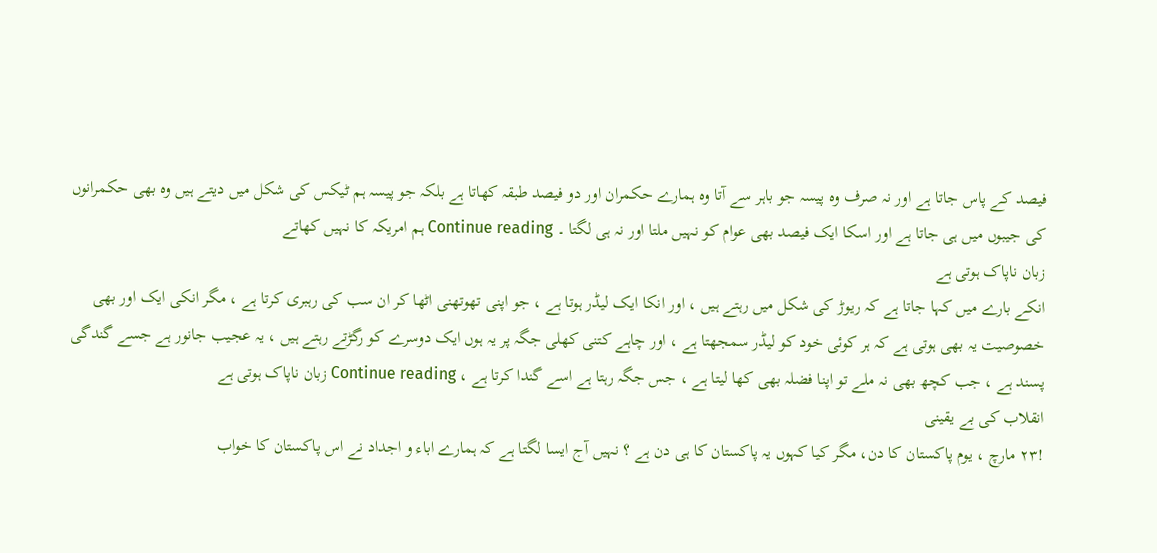فیصد کے پاس جاتا ہے اور نہ صرف وہ پیسہ جو باہر سے آتا وہ ہمارے حکمران اور دو فیصد طبقہ کھاتا ہے بلکہ جو پیسہ ہم ٹیکس کی شکل میں دیتے ہیں وہ بھی حکمرانوں کی جیبوں میں ہی جاتا ہے اور اسکا ایک فیصد بھی عوام کو نہیں ملتا اور نہ ہی لگتا ۔ Continue reading ہم امریکہ کا نہیں کھاتے
زبان ناپاک ہوتی ہے
انکے بارے میں کہا جاتا ہے کہ ریوڑ کی شکل میں رہتے ہیں ، اور انکا ایک لیڈر ہوتا ہے ، جو اپنی تھوتھنی اٹھا کر ان سب کی رہبری کرتا ہے ، مگر انکی ایک اور بھی خصوصیت یہ بھی ہوتی ہے کہ ہر کوئی خود کو لیڈر سمجھتا ہے ، اور چاہے کتنی کھلی جگہ پر یہ ہوں ایک دوسرے کو رگڑتے رہتے ہیں ، یہ عجیب جانور ہے جسے گندگی پسند ہے ، جب کچھ بھی نہ ملے تو اپنا فضلہ بھی کھا لیتا ہے ، جس جگہ رہتا ہے اسے گندا کرتا ہے ، Continue reading زبان ناپاک ہوتی ہے
انقلاب کی بے یقینی
!٢٣ مارچ ، یوم پاکستان کا دن، مگر کیا کہوں یہ پاکستان کا ہی دن ہے ؟ نہیں آج ایسا لگتا ہے کہ ہمارے اباء و اجداد نے اس پاکستان کا خواب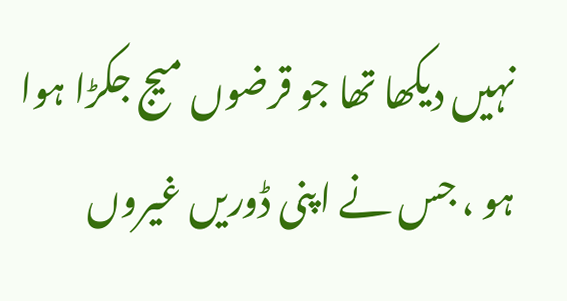نہیں دیکھا تھا جو قرضوں میج جکڑا ہوا ہو ، جس نے اپنی ڈوریں غیروں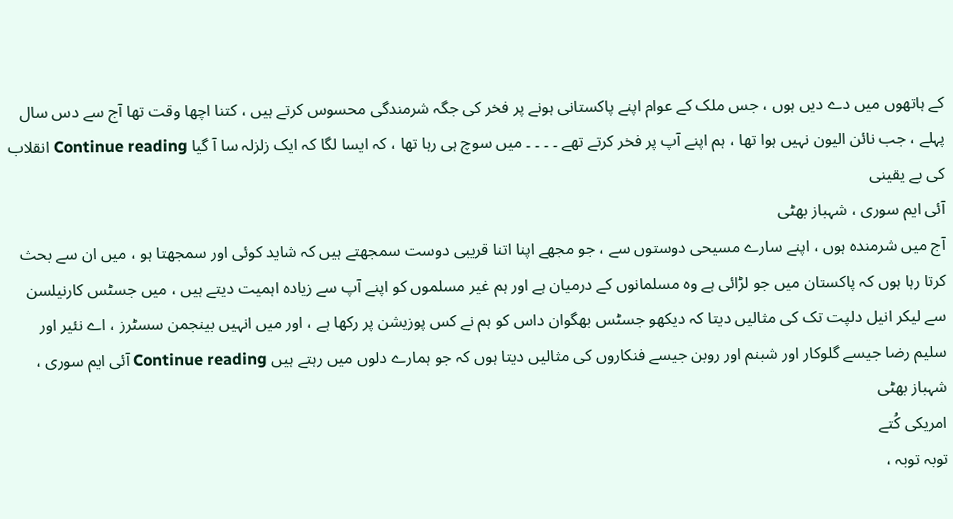کے ہاتھوں میں دے دیں ہوں ، جس ملک کے عوام اپنے پاکستانی ہونے پر فخر کی جگہ شرمندگی محسوس کرتے ہیں ، کتنا اچھا وقت تھا آج سے دس سال پہلے ، جب نائن الیون نہیں ہوا تھا ، ہم اپنے آپ پر فخر کرتے تھے ۔ ۔ ۔ ۔ میں سوچ ہی رہا تھا ، کہ ایسا لگا کہ ایک زلزلہ سا آ گیا Continue reading انقلاب کی بے یقینی
آئی ایم سوری ، شہباز بھٹی
آج میں شرمندہ ہوں ، اپنے سارے مسیحی دوستوں سے ، جو مجھے اپنا اتنا قریبی دوست سمجھتے ہیں کہ شاید کوئی اور سمجھتا ہو ، میں ان سے بحث کرتا رہا ہوں کہ پاکستان میں جو لڑائی ہے وہ مسلمانوں کے درمیان ہے اور ہم غیر مسلموں کو اپنے آپ سے زیادہ اہمیت دیتے ہیں ، میں جسٹس کارنیلسن سے لیکر انیل دلپت تک کی مثالیں دیتا کہ دیکھو جسٹس بھگوان داس کو ہم نے کس پوزیشن پر رکھا ہے ، اور میں انہیں بینجمن سسٹرز ، اے نئیر اور سلیم رضا جیسے گلوکار اور شبنم اور روبن جیسے فنکاروں کی مثالیں دیتا ہوں کہ جو ہمارے دلوں میں رہتے ہیں Continue reading آئی ایم سوری ، شہباز بھٹی
امریکی کُتے
توبہ توبہ ،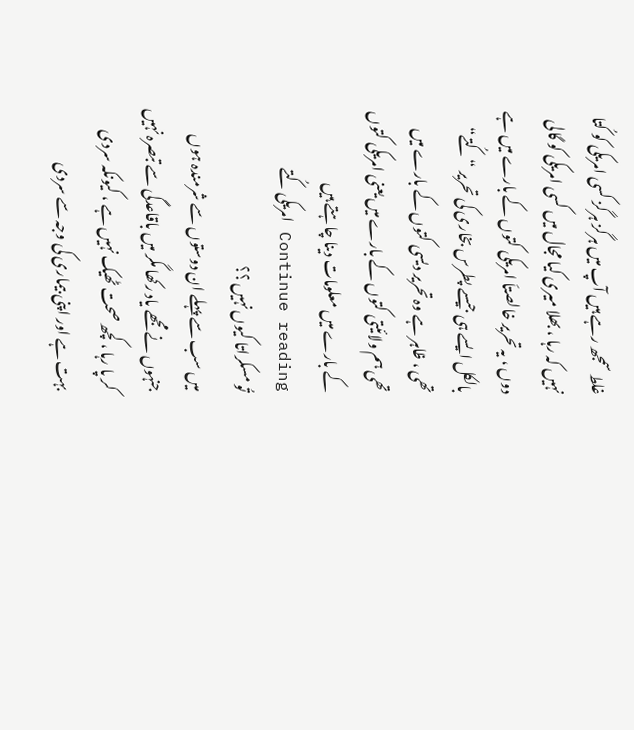غلط سمجھ رہے ہیں آپ میں ہرگز ہرگز کسی امریکی کو کُتا نہیں کہ رہا ، بھلا میری کیا مجال میں کسی امریکی کو گالی دوں ، یہ تحریر خالصتاَ امریکی کتوں کے بارے میں ہے بالکل ایسے ہی جیسے پطرس بخاری کی تحریر “کُتے“ تھی ، ظاہر ہے وہ تحریر دیسی کتوں کے بارے میں تھی ہم ولائیتی کتوں کے بارے میں یعنی امریکی کتوں کے بارے میں معلومات دینا چاہتے ہیں Continue reading امریکی کُتے
تُو مسکراتا کیوں نہیں ؟؟
میں سب سے پہلے ان دوستوں سے شرمندہ ہوں جنہوں نے مجھے یاد رکھا مگر میں باقاعدگی سے تبصرہ نہیں کر پا رہا ، کچھ صحت ٹھیک نہیں ہے ، کیونکہ سردی بہت ہے اور اپنی بیماری کی وجہ سے سردی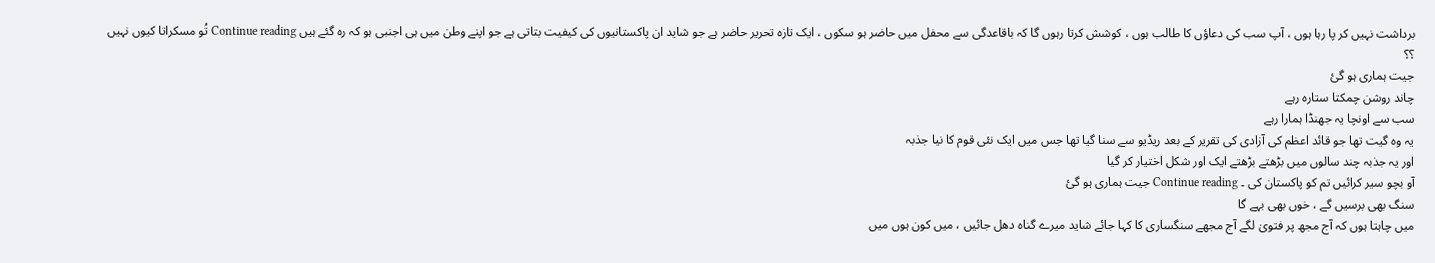برداشت نہیں کر پا رہا ہوں ، آپ سب کی دعاؤں کا طالب ہوں ، کوشش کرتا رہوں گا کہ باقاعدگی سے محفل میں حاضر ہو سکوں ، ایک تازہ تحریر حاضر ہے جو شاید ان پاکستانیوں کی کیفیت بتاتی ہے جو اپنے وطن میں ہی اجنبی ہو کہ رہ گئے ہیں Continue reading تُو مسکراتا کیوں نہیں ؟؟
جیت ہماری ہو گئ
چاند روشن چمکتا ستارہ رہے
سب سے اونچا یہ جھنڈا ہمارا رہے
یہ وہ گیت تھا جو قائد اعظم کی آزادی کی تقریر کے بعد ریڈیو سے سنا گیا تھا جس میں ایک نئی قوم کا نیا جذبہ
اور یہ جذبہ چند سالوں میں بڑھتے بڑھتے ایک اور شکل اختیار کر گیا
آو بچو سیر کرائیں تم کو پاکستان کی ۔ Continue reading جیت ہماری ہو گئ
سنگ بھی برسیں گے ، خوں بھی بہے گا
میں چاہتا ہوں کہ آج مجھ پر فتویٰ لگے آج مجھے سنگساری کا کہا جائے شاید میرے گناہ دھل جائیں ، میں کون ہوں میں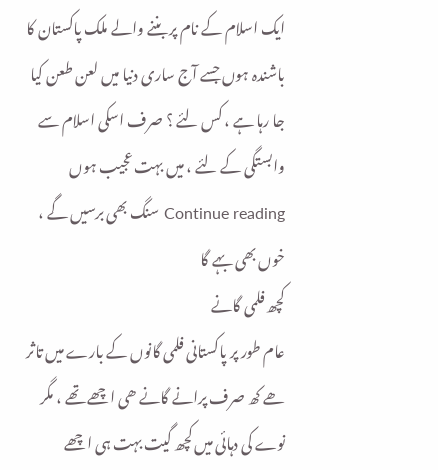ایک اسلام کے نام پر بننے والے ملک پاکستان کا باشندہ ہوں جسے آج ساری دنیا میں لعن طعن کیا جا رہا ہے ، کس لئے ؟ صرف اسکی اسلام سے وابستگی کے لئے ، میں بہت عجیب ہوں Continue reading سنگ بھی برسیں گے ، خوں بھی بہے گا
کچھ فلمی گانے
عام طور پر پاکستانی فلمی گانوں کے بارے میں تاثر ھے کھ صرف پرانے گانے ھی اچھے تھے ، مگر نوے کی دہائی میں کچھ گیت بہت ہی اچھے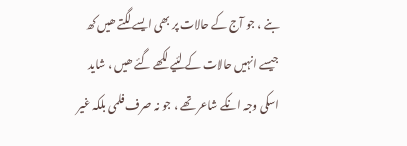بنے ، جو آج کے حالات پر بھی ایسے لگتے ھیں کھ جیسے انہیں حالات کے لئیے لکھے گئے ھیں ، شاید اسکی وجہ انکے شاعر تھے ، جو نہ صرف فلمی بلکہ غیر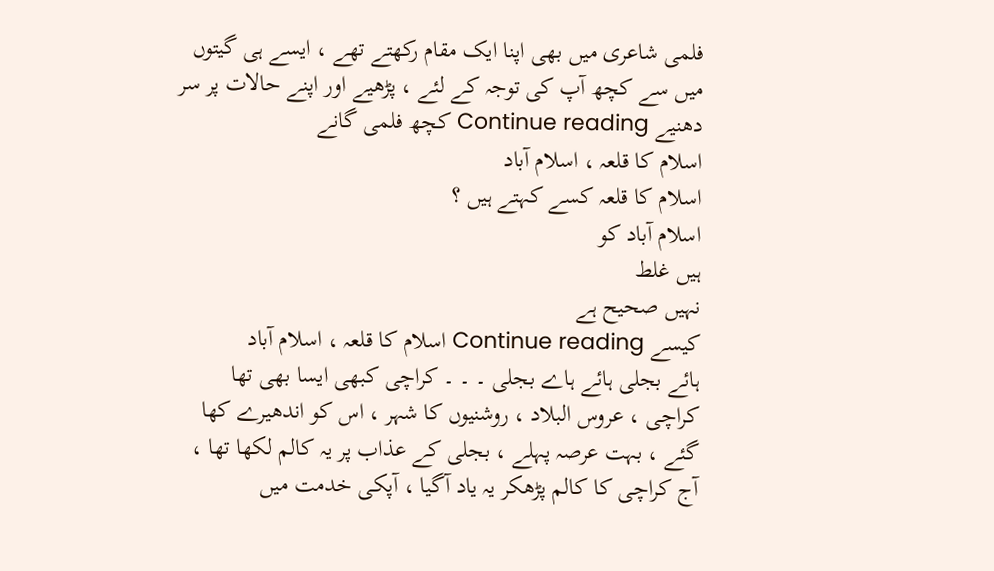فلمی شاعری میں بھی اپنا ایک مقام رکھتے تھے ، ایسے ہی گیتوں میں سے کچھ آپ کی توجہ کے لئے ، پڑھیے اور اپنے حالات پر سر دھنیے Continue reading کچھ فلمی گانے
اسلام کا قلعہ ، اسلام آباد
اسلام کا قلعہ کسے کہتے ہیں ؟
اسلام آباد کو
ہیں غلط
نہیں صحیح ہے
کیسے Continue reading اسلام کا قلعہ ، اسلام آباد
ہائے بجلی ہائے ہاے بجلی ۔ ۔ ۔ کراچی کبھی ایسا بھی تھا
کراچی ، عروس البلاد ، روشنیوں کا شہر ، اس کو اندھیرے کھا گئے ، بہت عرصہ پہلے ، بجلی کے عذاب پر یہ کالم لکھا تھا ، آج کراچی کا کالم پڑھکر یہ یاد آگیا ، آپکی خدمت میں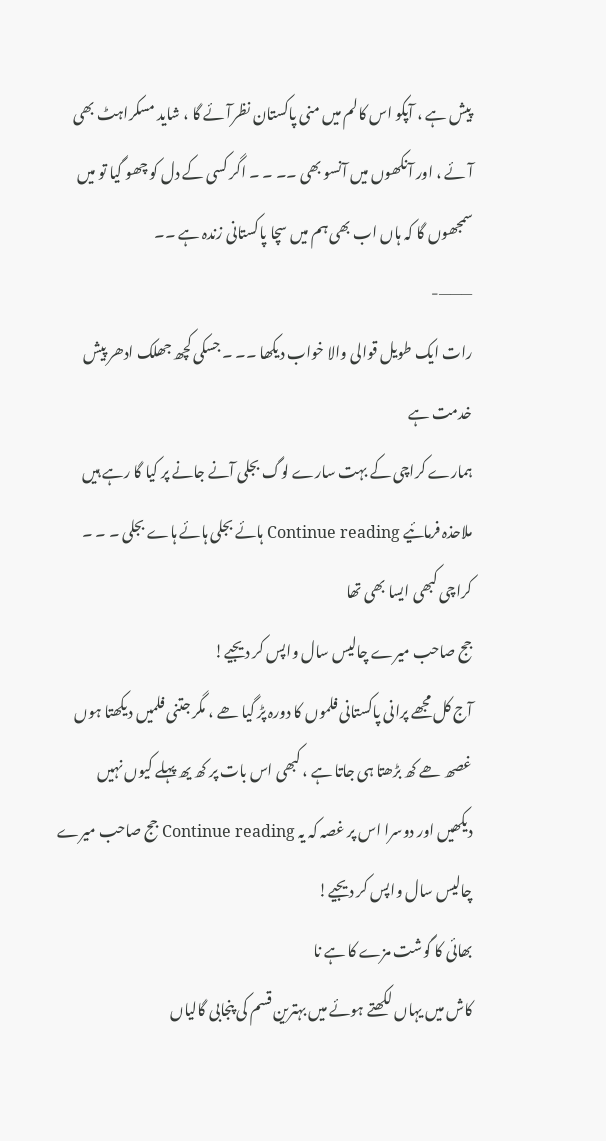پیش ہے ، آپکو اس کالم میں منی پاکستان نظرآئے گا ، شاید مسکراہٹ بھی آئے ، اور آنکھوں میں آنسو بھی ۔۔ ۔ ۔ اگر کسی کے دل کو چھو گیا تو میں سمجھوں گا کہ ہاں اب بھی ہم میں سچا پاکستانی زندہ ہے ۔۔
———-
رات ایک طویل قوالی والا خواب دیکھا ۔۔ ۔ جسکی کچھ جھلک ادھر پیش خدمت ہے
ہمارے کراچی کے بہت سارے لوگ بجلی آنے جانے پر کیا گا رہے ہیں ملاحذہ فرمائیے Continue reading ہائے بجلی ہائے ہاے بجلی ۔ ۔ ۔ کراچی کبھی ایسا بھی تھا
جج صاحب میرے چالیس سال واپس کر دیجیے!
آج کل مجھے پرانی پاکستانی فلموں کا دورہ پڑ گیا ھے ، مگر جتنی فلمیں دیکھتا ہوں غصھ ھے کھ بڑھتا ہی جاتا ہے ، کبھی اس بات پر کھ یھ پہلے کیوں نہیں دیکھیں اور دوسرا اس پر غصہ کہ یہ Continue reading جج صاحب میرے چالیس سال واپس کر دیجیے!
بھائی کا گوشت مزے کا ہے نا
کاش میں یہاں لکھتے ہوئے میں بہترین قسم کی پنجابی گالیاں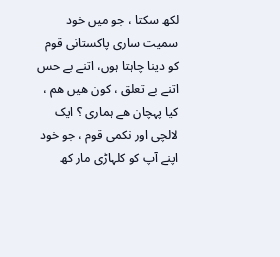لکھ سکتا ، جو میں خود سمیت ساری پاکستانی قوم کو دینا چاہتا ہوں، اتنے بے حس اتنے بے تعلق ، کون ھیں ھم ، کیا پہچان ھے ہماری ؟ ایک لالچی اور نکمی قوم ، جو خود اپنے آپ کو کلہاڑی مار کھ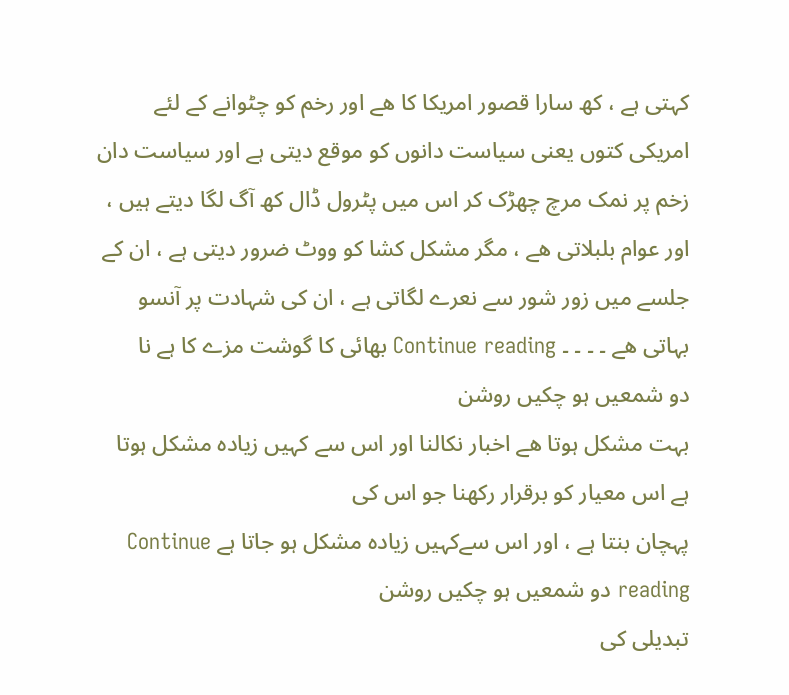کہتی ہے ، کھ سارا قصور امریکا کا ھے اور رخم کو چٹوانے کے لئے امریکی کتوں یعنی سیاست دانوں کو موقع دیتی ہے اور سیاست دان زخم پر نمک مرچ چھڑک کر اس میں پٹرول ڈال کھ آگ لگا دیتے ہیں ، اور عوام بلبلاتی ھے ، مگر مشکل کشا کو ووٹ ضرور دیتی ہے ، ان کے جلسے میں زور شور سے نعرے لگاتی ہے ، ان کی شہادت پر آنسو بہاتی ھے ۔ ۔ ۔ ۔ Continue reading بھائی کا گوشت مزے کا ہے نا
دو شمعیں ہو چکیں روشن
بہت مشکل ہوتا ھے اخبار نکالنا اور اس سے کہیں زیادہ مشکل ہوتا ہے اس معیار کو برقرار رکھنا جو اس کی
پہچان بنتا ہے ، اور اس سےکہیں زیادہ مشکل ہو جاتا ہے Continue reading دو شمعیں ہو چکیں روشن
تبدیلی کی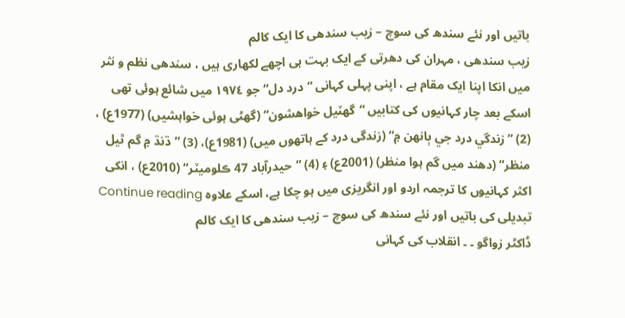باتیں اور نئے سندھ کی سوچ – زیب سندھی کا ایک کالم
زیب سندھی ، مہران کی دھرتی کے ایک بہت ہی اچھے لکھاری ہیں ، سندھی نظم و نثر میں انکا اپنا ایک مقام ہے ، اپنی پہلی کہانی “درد دل“ جو ١٩٧٤ میں شائع ہوئی تھی اسکے بعد چار کہانیوں کی کتابیں “گهٽيل خواهشون“ (گھٹی ہوئی خواہشیں) (1977ع) ، (2) ”زندگي درد جي ٻانهن ۾“ (زندگی درد کے ہاتھوں میں) (1981ع)، (3) ”ڌنڌ ۾ گم ٿيل منظر“ (دھند میں گم ہوا منظر) (2001ع) ۽ (4) ”حيدرآباد 47 ڪلوميٽر“ (2010ع) ، انکی اکثر کہانیوں کا ترجمہ اردو اور انگریزی میں ہو چکا ہے، اسکے علاوہ Continue reading تبدیلی کی باتیں اور نئے سندھ کی سوچ – زیب سندھی کا ایک کالم
ڈاکٹر زواگو ۔ ۔ انقلاب کی کہانی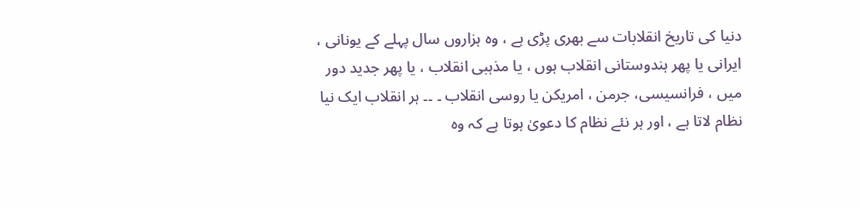دنیا کی تاریخ انقلابات سے بھری پڑی ہے ، وہ ہزاروں سال پہلے کے یونانی ، ایرانی یا پھر ہندوستانی انقلاب ہوں ، یا مذہبی انقلاب ، یا پھر جدید دور میں ، فرانسیسی، جرمن ، امریکن یا روسی انقلاب ۔ ۔۔ ہر انقلاب ایک نیا نظام لاتا ہے ، اور ہر نئے نظام کا دعویٰ ہوتا ہے کہ وہ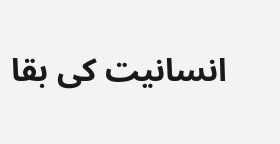انسانیت کی بقا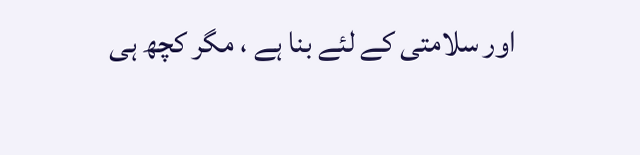اور سلامتی کے لئے بنا ہے ، مگر کچھ ہی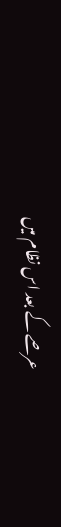عرصے کے بعد اس نظام میں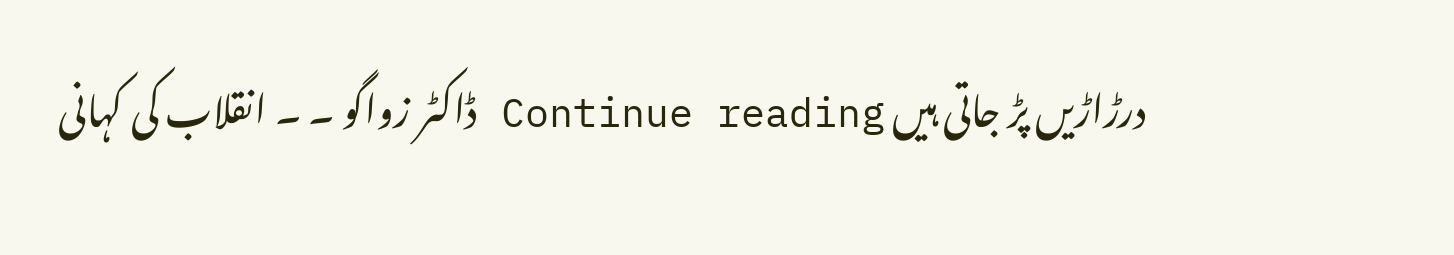درڑاڑیں پڑ جاتی ہیں Continue reading ڈاکٹر زواگو ۔ ۔ انقلاب کی کہانی